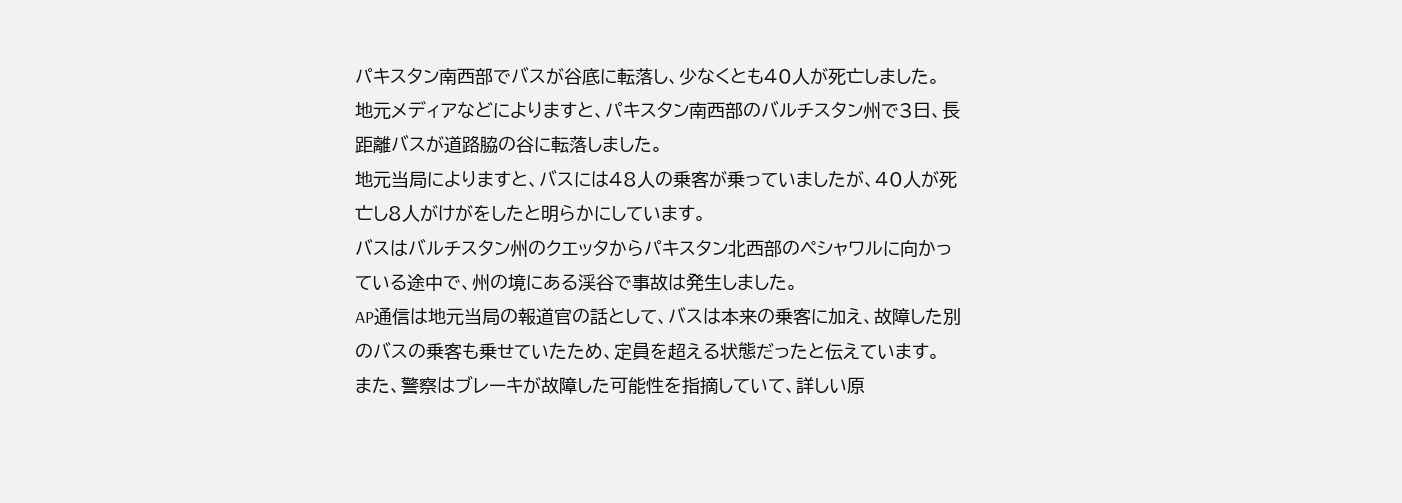パキスタン南西部でバスが谷底に転落し、少なくとも40人が死亡しました。
地元メディアなどによりますと、パキスタン南西部のバルチスタン州で3日、長距離バスが道路脇の谷に転落しました。
地元当局によりますと、バスには48人の乗客が乗っていましたが、40人が死亡し8人がけがをしたと明らかにしています。
バスはバルチスタン州のクエッタからパキスタン北西部のペシャワルに向かっている途中で、州の境にある渓谷で事故は発生しました。
AP通信は地元当局の報道官の話として、バスは本来の乗客に加え、故障した別のバスの乗客も乗せていたため、定員を超える状態だったと伝えています。
また、警察はブレーキが故障した可能性を指摘していて、詳しい原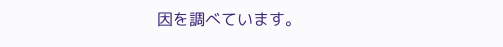因を調べています。